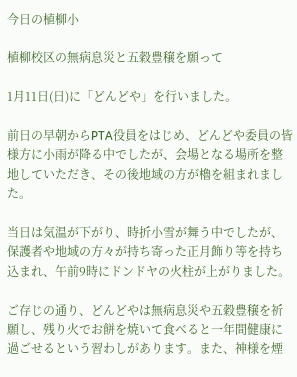今日の植柳小

植柳校区の無病息災と五穀豊穣を願って

1月11日(日)に「どんどや」を行いました。

前日の早朝からPTA役員をはじめ、どんどや委員の皆様方に小雨が降る中でしたが、会場となる場所を整地していただき、その後地域の方が櫓を組まれました。

当日は気温が下がり、時折小雪が舞う中でしたが、保護者や地域の方々が持ち寄った正月飾り等を持ち込まれ、午前9時にドンドヤの火柱が上がりました。

ご存じの通り、どんどやは無病息災や五穀豊穣を祈願し、残り火でお餅を焼いて食べると一年間健康に過ごせるという習わしがあります。また、神様を煙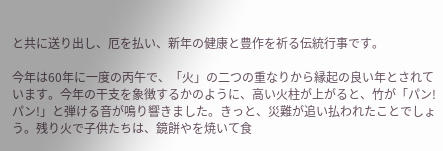と共に送り出し、厄を払い、新年の健康と豊作を祈る伝統行事です。

今年は60年に一度の丙午で、「火」の二つの重なりから縁起の良い年とされています。今年の干支を象徴するかのように、高い火柱が上がると、竹が「パン!パン!」と弾ける音が鳴り響きました。きっと、災難が追い払われたことでしょう。残り火で子供たちは、鏡餅やを焼いて食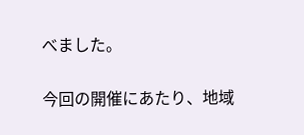べました。

今回の開催にあたり、地域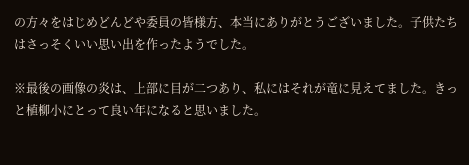の方々をはじめどんどや委員の皆様方、本当にありがとうございました。子供たちはさっそくいい思い出を作ったようでした。

※最後の画像の炎は、上部に目が二つあり、私にはそれが竜に見えてました。きっと植柳小にとって良い年になると思いました。